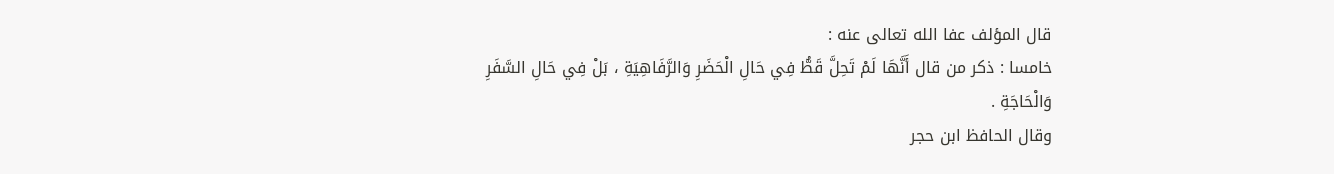قال المؤلف عفا الله تعالى عنه :
خامسا : ذكر من قال أَنَّهَا لَمْ تَحِلَّ قَطُّ فِي حَالِ الْحَضَرِ وَالرَّفَاهِيَةِ ، بَلْ فِي حَالِ السَّفَرِ وَالْحَاجَةِ .
وقال الحافظ ابن حجر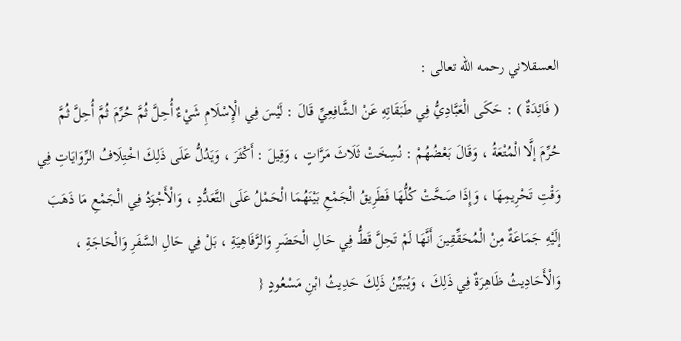العسقلاني رحمه الله تعالى :
( فَائِدَةٌ ) : حَكَى الْعَبَّادِيُّ فِي طَبَقَاتِهِ عَنْ الشَّافِعِيِّ قَالَ : لَيْسَ فِي الْإِسْلَامِ شَيْءٌ أُحِلَّ ثُمَّ حُرِّمَ ثُمَّ أُحِلَّ ثُمَّ
حُرِّمَ إلَّا الْمُتْعَةُ ، وَقَالَ بَعْضُهُمْ : نُسِخَتْ ثَلَاثَ مَرَّاتٍ ، وَقِيلَ : أَكْثَرَ ، وَيَدُلُّ عَلَى ذَلِكَ اخْتِلَافُ الرِّوَايَاتِ فِي
وَقْتِ تَحْرِيمِهَا ، وَإِذَا صَحَّتْ كُلُّهَا فَطَرِيقُ الْجَمْعِ بَيْنَهُمَا الْحَمْلُ عَلَى التَّعَدُّدِ ، وَالْأَجْوَدُ فِي الْجَمْعِ مَا ذَهَبَ
إلَيْهِ جَمَاعَةٌ مِنْ الْمُحَقِّقِينَ أَنَّهَا لَمْ تَحِلَّ قَطُّ فِي حَالِ الْحَضَرِ وَالرَّفَاهِيَةِ ، بَلْ فِي حَالِ السَّفَرِ وَالْحَاجَةِ ،
وَالْأَحَادِيثُ ظَاهِرَةٌ فِي ذَلِكَ ، وَيُبَيِّنُ ذَلِكَ حَدِيثُ ابْنِ مَسْعُودٍ {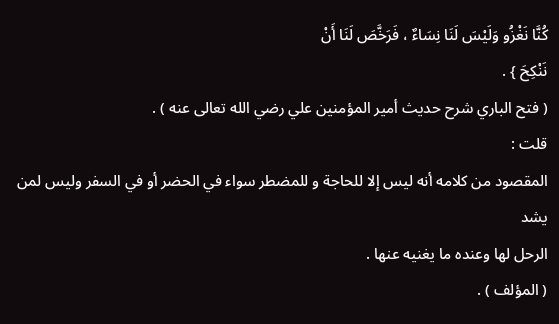كُنَّا نَغْزُو وَلَيْسَ لَنَا نِسَاءٌ ، فَرَخَّصَ لَنَا أَنْ
نَنْكِحَ } .
( فتح الباري شرح حديث أمير المؤمنين علي رضي الله تعالى عنه ) .
قلت :
المقصود من كلامه أنه ليس إلا للحاجة و للمضطر سواء في الحضر أو في السفر وليس لمن يشد
الرحل لها وعنده ما يغنيه عنها .
( المؤلف ) .